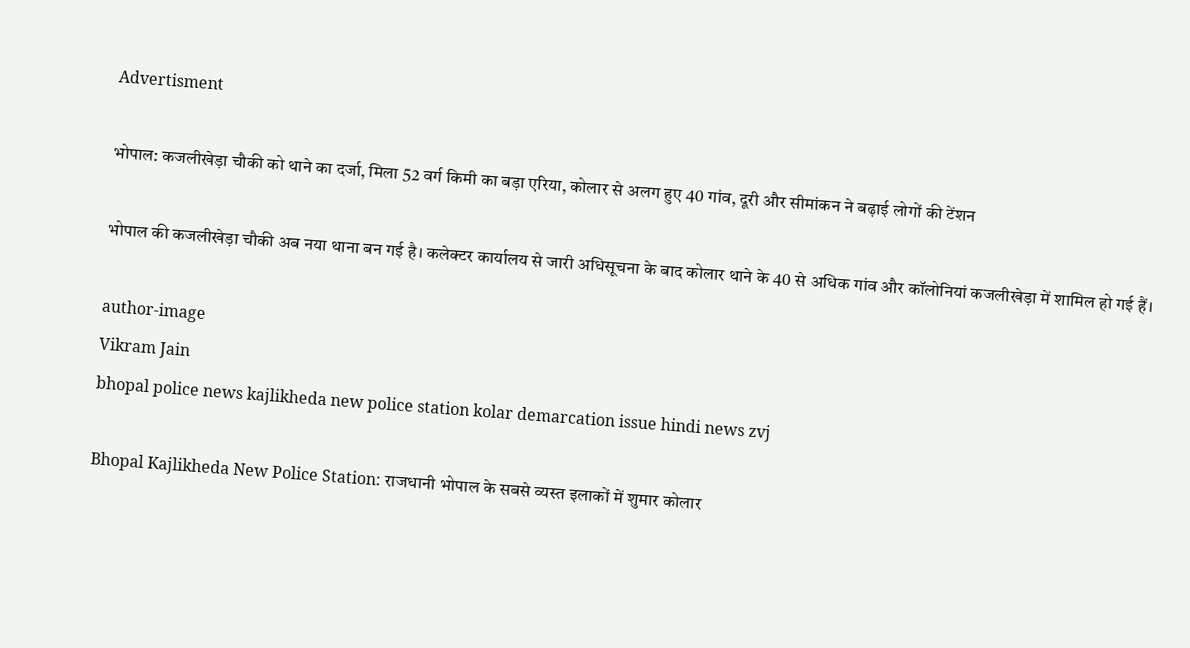Advertisment

भोपाल: कजलीखेड़ा चौकी को थाने का दर्जा, मिला 52 वर्ग किमी का बड़ा एरिया, कोलार से अलग हुए 40 गांव, दूरी और सीमांकन ने बढ़ाई लोगों की टेंशन

भोपाल की कजलीखेड़ा चौकी अब नया थाना बन गई है। कलेक्टर कार्यालय से जारी अधिसूचना के बाद कोलार थाने के 40 से अधिक गांव और कॉलोनियां कजलीखेड़ा में शामिल हो गई हैं।

author-image
Vikram Jain
bhopal police news kajlikheda new police station kolar demarcation issue hindi news zvj

Bhopal Kajlikheda New Police Station: राजधानी भोपाल के सबसे व्यस्त इलाकों में शुमार कोलार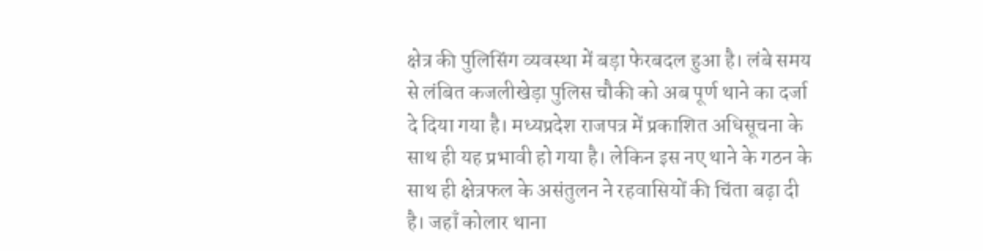क्षेत्र की पुलिसिंग व्यवस्था में बड़ा फेरबदल हुआ है। लंबे समय से लंबित कजलीखेड़ा पुलिस चौकी को अब पूर्ण थाने का दर्जा दे दिया गया है। मध्यप्रदेश राजपत्र में प्रकाशित अधिसूचना के साथ ही यह प्रभावी हो गया है। लेकिन इस नए थाने के गठन के साथ ही क्षेत्रफल के असंतुलन ने रहवासियों की चिंता बढ़ा दी है। जहाँ कोलार थाना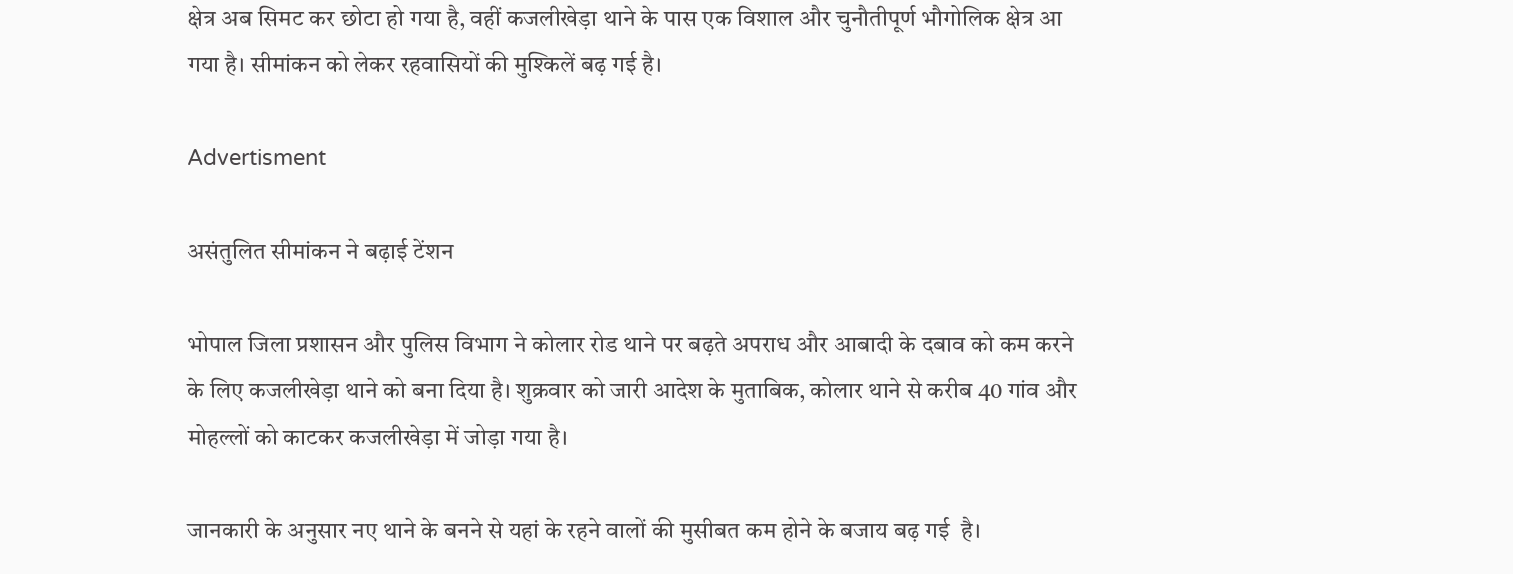क्षेत्र अब सिमट कर छोटा हो गया है, वहीं कजलीखेड़ा थाने के पास एक विशाल और चुनौतीपूर्ण भौगोलिक क्षेत्र आ गया है। सीमांकन को लेकर रहवासियों की मुश्किलें बढ़ गई है।

Advertisment

असंतुलित सीमांकन ने बढ़ाई टेंशन

भोपाल जिला प्रशासन और पुलिस विभाग ने कोलार रोड थाने पर बढ़ते अपराध और आबादी के दबाव को कम करने के लिए कजलीखेड़ा थाने को बना दिया है। शुक्रवार को जारी आदेश के मुताबिक, कोलार थाने से करीब 40 गांव और मोहल्लों को काटकर कजलीखेड़ा में जोड़ा गया है।

जानकारी के अनुसार नए थाने के बनने से यहां के रहने वालों की मुसीबत कम होने के बजाय बढ़ गई  है।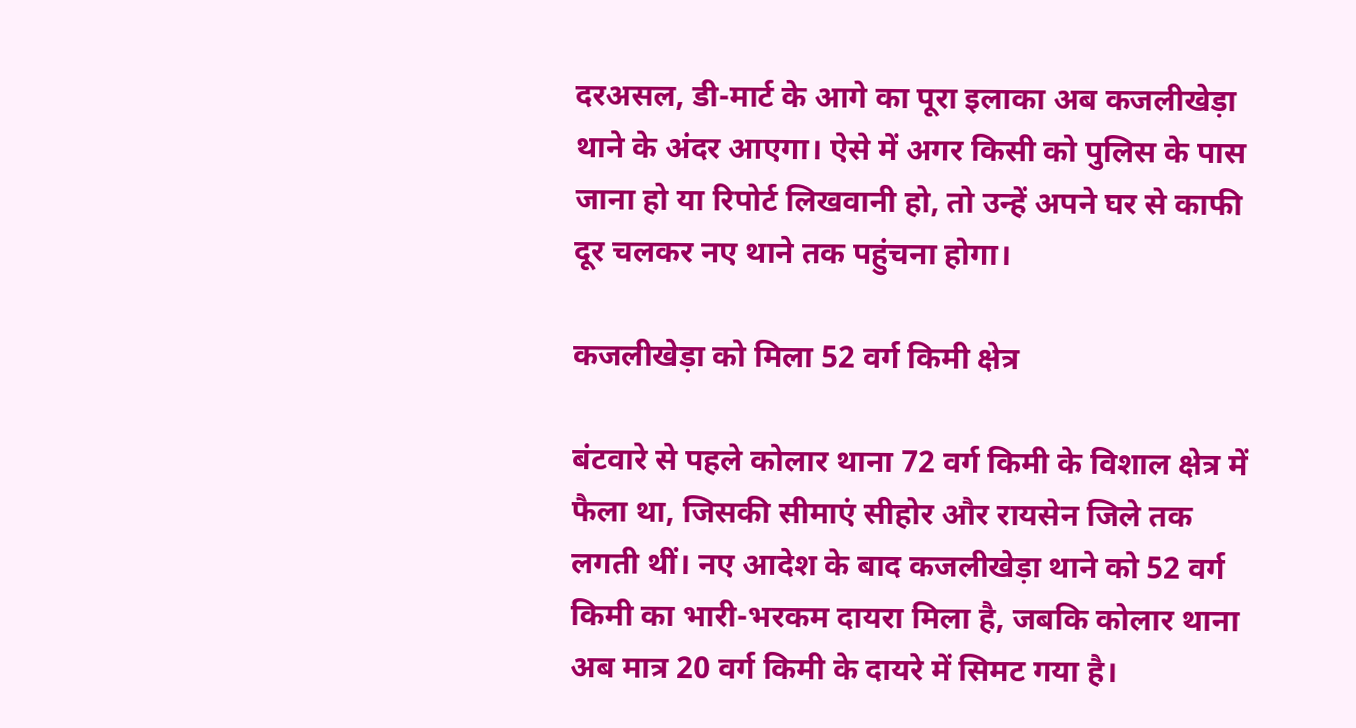दरअसल, डी-मार्ट के आगे का पूरा इलाका अब कजलीखेड़ा थाने के अंदर आएगा। ऐसे में अगर किसी को पुलिस के पास जाना हो या रिपोर्ट लिखवानी हो, तो उन्हें अपने घर से काफी दूर चलकर नए थाने तक पहुंचना होगा।

कजलीखेड़ा को मिला 52 वर्ग किमी क्षेत्र

बंटवारे से पहले कोलार थाना 72 वर्ग किमी के विशाल क्षेत्र में फैला था, जिसकी सीमाएं सीहोर और रायसेन जिले तक लगती थीं। नए आदेश के बाद कजलीखेड़ा थाने को 52 वर्ग किमी का भारी-भरकम दायरा मिला है, जबकि कोलार थाना अब मात्र 20 वर्ग किमी के दायरे में सिमट गया है।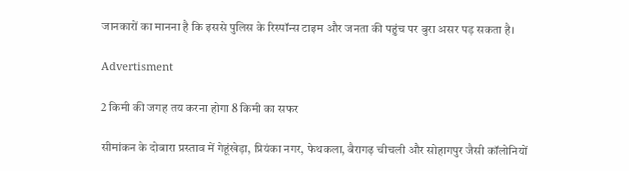जानकारों का मानना है कि इससे पुलिस के रिस्पॉन्स टाइम और जनता की पहुंच पर बुरा असर पड़ सकता है।

Advertisment

2 किमी की जगह तय करना होगा 8 किमी का सफर

सीमांकन के दोबारा प्रस्ताव में गेहूंखेड़ा, प्रियंका नगर, फेथकला, बैरागढ़ चीचली और सोहागपुर जैसी कॉलोनियों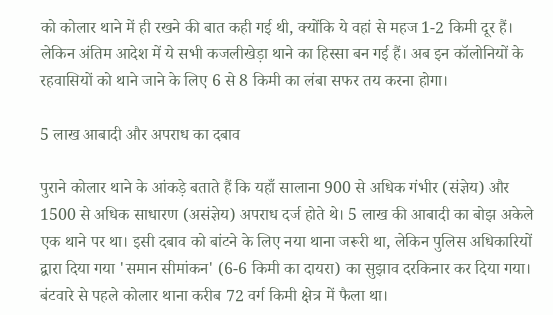को कोलार थाने में ही रखने की बात कही गई थी, क्योंकि ये वहां से महज 1-2 किमी दूर हैं। लेकिन अंतिम आदेश में ये सभी कजलीखेड़ा थाने का हिस्सा बन गई हैं। अब इन कॉलोनियों के रहवासियों को थाने जाने के लिए 6 से 8 किमी का लंबा सफर तय करना होगा।

5 लाख आबादी और अपराध का दबाव

पुराने कोलार थाने के आंकड़े बताते हैं कि यहाँ सालाना 900 से अधिक गंभीर (संज्ञेय) और 1500 से अधिक साधारण (असंज्ञेय) अपराध दर्ज होते थे। 5 लाख की आबादी का बोझ अकेले एक थाने पर था। इसी दबाव को बांटने के लिए नया थाना जरूरी था, लेकिन पुलिस अधिकारियों द्वारा दिया गया 'समान सीमांकन' (6-6 किमी का दायरा) का सुझाव दरकिनार कर दिया गया। बंटवारे से पहले कोलार थाना करीब 72 वर्ग किमी क्षेत्र में फैला था।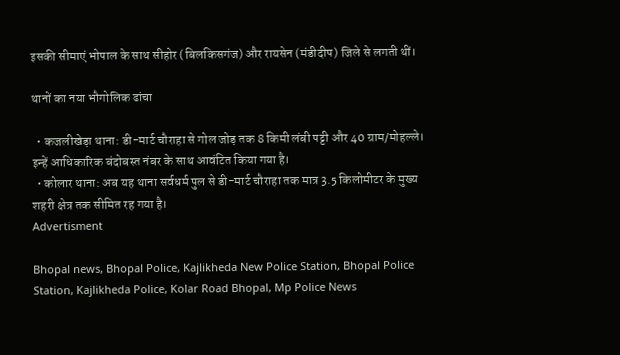इसकी सीमाएं भोपाल के साथ सीहोर (बिलकिसगंज) और रायसेन (मंडीदीप) जिले से लगती थीं।

थानों का नया भौगोलिक ढांचा

  • कजलीखेड़ा थाना: डी-मार्ट चौराहा से गोल जोड़ तक 8 किमी लंबी पट्टी और 40 ग्राम/मोहल्ले। इन्हें आधिकारिक बंदोबस्त नंबर के साथ आवंटित किया गया है।
  • कोलार थाना: अब यह थाना सर्वधर्म पुल से डी-मार्ट चौराहा तक मात्र 3.5 किलोमीटर के मुख्य शहरी क्षेत्र तक सीमित रह गया है।
Advertisment

Bhopal news, Bhopal Police, Kajlikheda New Police Station, Bhopal Police Station, Kajlikheda Police, Kolar Road Bhopal, Mp Police News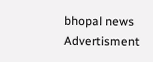bhopal news
Advertisment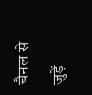चैनल से जुड़ें